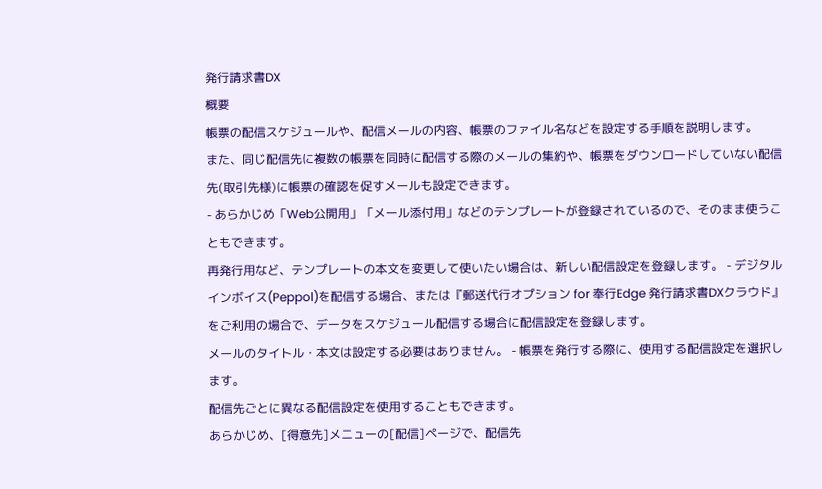発行請求書DX
概要
帳票の配信スケジュールや、配信メールの内容、帳票のファイル名などを設定する手順を説明します。
また、同じ配信先に複数の帳票を同時に配信する際のメールの集約や、帳票をダウンロードしていない配信先(取引先様)に帳票の確認を促すメールも設定できます。
- あらかじめ「Web公開用」「メール添付用」などのテンプレートが登録されているので、そのまま使うこともできます。
再発行用など、テンプレートの本文を変更して使いたい場合は、新しい配信設定を登録します。 - デジタルインボイス(Peppol)を配信する場合、または『郵送代行オプション for 奉行Edge 発行請求書DXクラウド』をご利用の場合で、データをスケジュール配信する場合に配信設定を登録します。
メールのタイトル・本文は設定する必要はありません。 - 帳票を発行する際に、使用する配信設定を選択します。
配信先ごとに異なる配信設定を使用することもできます。
あらかじめ、[得意先]メニューの[配信]ページで、配信先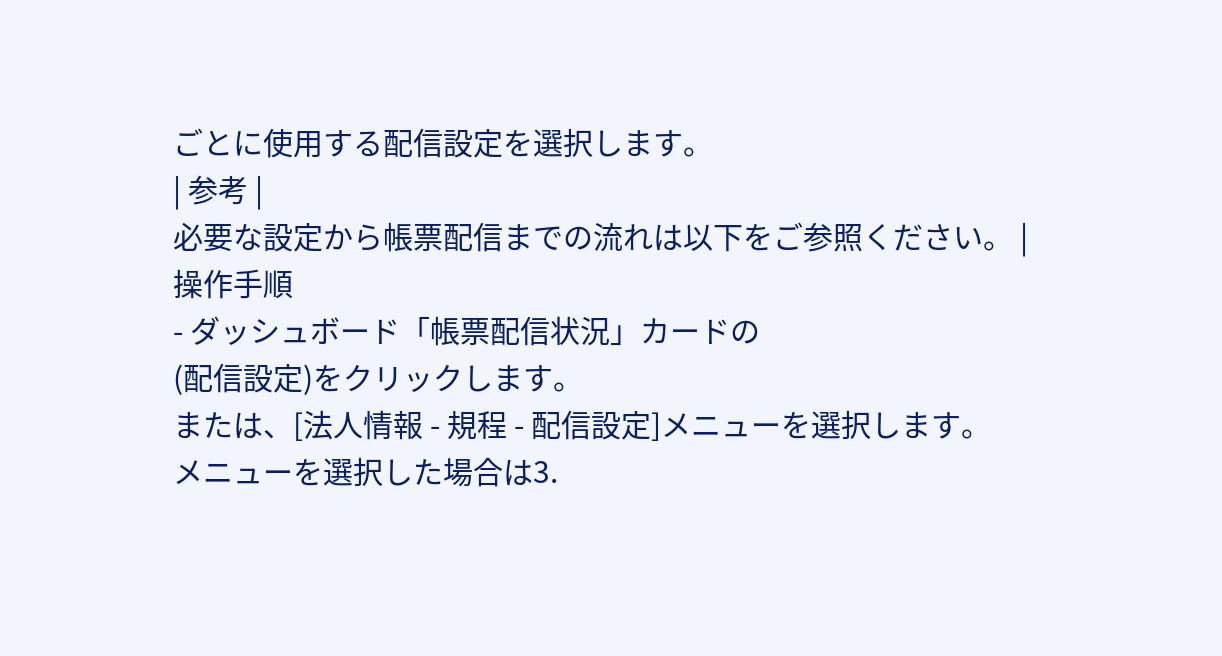ごとに使用する配信設定を選択します。
| 参考 |
必要な設定から帳票配信までの流れは以下をご参照ください。 |
操作手順
- ダッシュボード「帳票配信状況」カードの
(配信設定)をクリックします。
または、[法人情報 - 規程 - 配信設定]メニューを選択します。
メニューを選択した場合は3.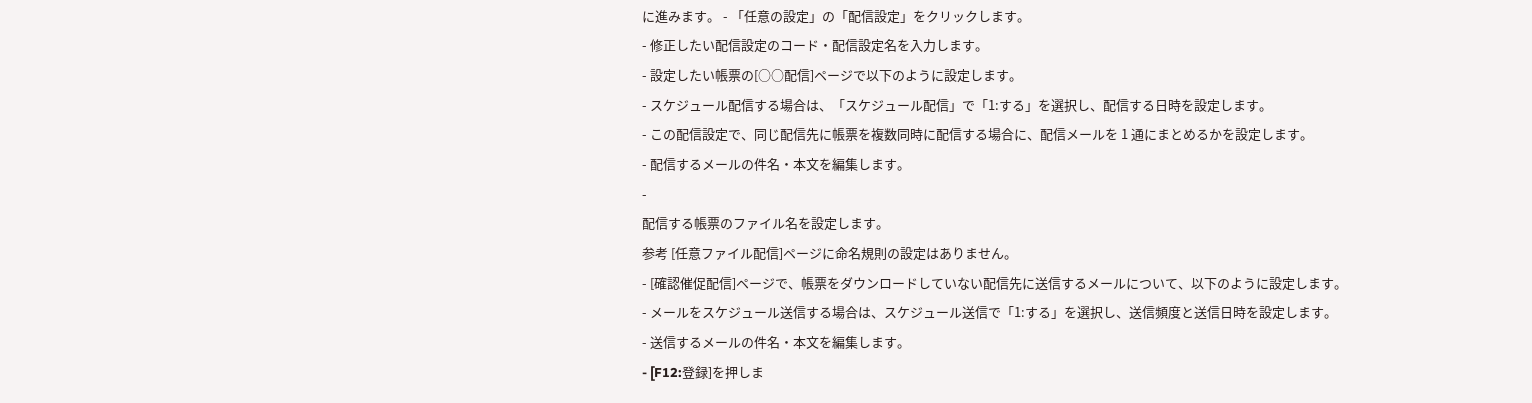に進みます。 - 「任意の設定」の「配信設定」をクリックします。
- 修正したい配信設定のコード・配信設定名を入力します。
- 設定したい帳票の[○○配信]ページで以下のように設定します。
- スケジュール配信する場合は、「スケジュール配信」で「1:する」を選択し、配信する日時を設定します。
- この配信設定で、同じ配信先に帳票を複数同時に配信する場合に、配信メールを 1 通にまとめるかを設定します。
- 配信するメールの件名・本文を編集します。
-
配信する帳票のファイル名を設定します。
参考 [任意ファイル配信]ページに命名規則の設定はありません。
- [確認催促配信]ページで、帳票をダウンロードしていない配信先に送信するメールについて、以下のように設定します。
- メールをスケジュール送信する場合は、スケジュール送信で「1:する」を選択し、送信頻度と送信日時を設定します。
- 送信するメールの件名・本文を編集します。
- [F12:登録]を押しま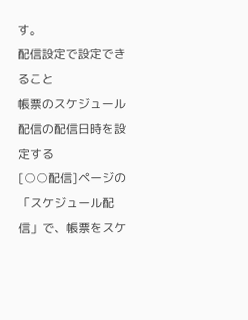す。
配信設定で設定できること
帳票のスケジュール配信の配信日時を設定する
[○○配信]ページの「スケジュール配信」で、帳票をスケ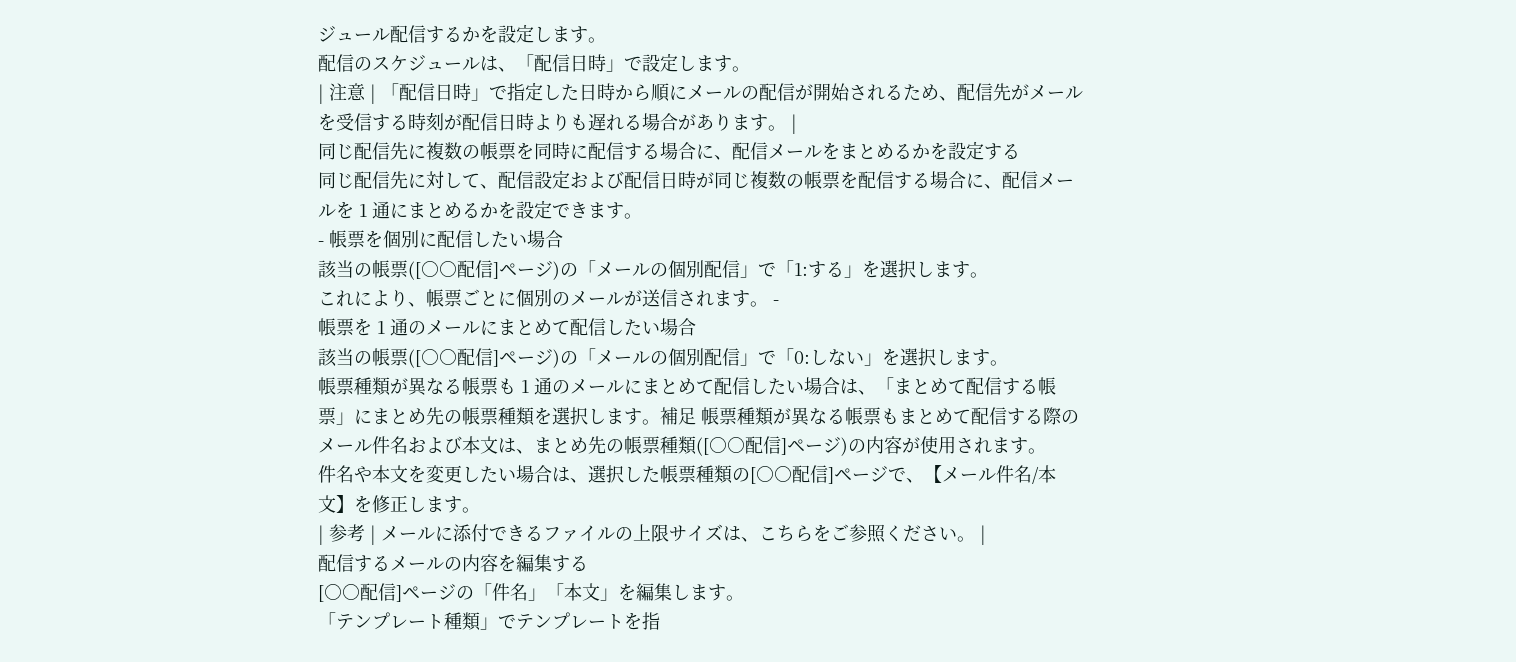ジュール配信するかを設定します。
配信のスケジュールは、「配信日時」で設定します。
| 注意 | 「配信日時」で指定した日時から順にメールの配信が開始されるため、配信先がメールを受信する時刻が配信日時よりも遅れる場合があります。 |
同じ配信先に複数の帳票を同時に配信する場合に、配信メールをまとめるかを設定する
同じ配信先に対して、配信設定および配信日時が同じ複数の帳票を配信する場合に、配信メールを 1 通にまとめるかを設定できます。
- 帳票を個別に配信したい場合
該当の帳票([○○配信]ページ)の「メールの個別配信」で「1:する」を選択します。
これにより、帳票ごとに個別のメールが送信されます。 -
帳票を 1 通のメールにまとめて配信したい場合
該当の帳票([○○配信]ページ)の「メールの個別配信」で「0:しない」を選択します。
帳票種類が異なる帳票も 1 通のメールにまとめて配信したい場合は、「まとめて配信する帳票」にまとめ先の帳票種類を選択します。補足 帳票種類が異なる帳票もまとめて配信する際のメール件名および本文は、まとめ先の帳票種類([○○配信]ページ)の内容が使用されます。
件名や本文を変更したい場合は、選択した帳票種類の[○○配信]ページで、【メール件名/本文】を修正します。
| 参考 | メールに添付できるファイルの上限サイズは、こちらをご参照ください。 |
配信するメールの内容を編集する
[○○配信]ページの「件名」「本文」を編集します。
「テンプレート種類」でテンプレートを指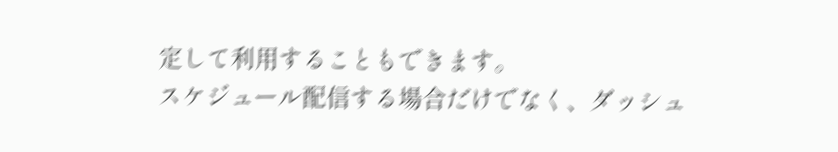定して利用することもできます。
スケジュール配信する場合だけでなく、ダッシュ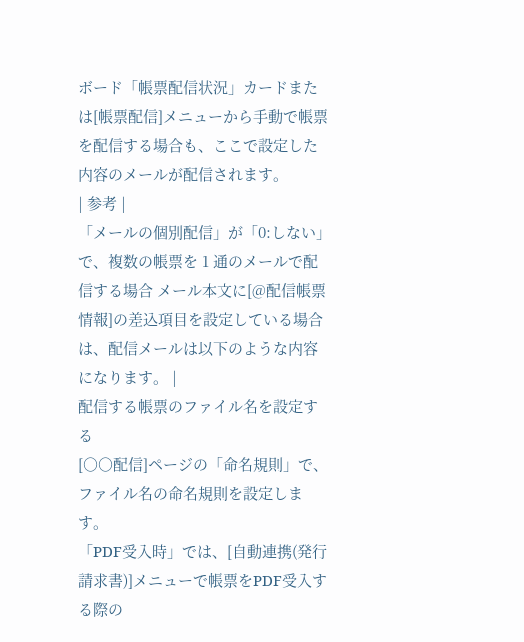ボード「帳票配信状況」カードまたは[帳票配信]メニューから手動で帳票を配信する場合も、ここで設定した内容のメールが配信されます。
| 参考 |
「メールの個別配信」が「0:しない」で、複数の帳票を 1 通のメールで配信する場合 メール本文に[@配信帳票情報]の差込項目を設定している場合は、配信メールは以下のような内容になります。 |
配信する帳票のファイル名を設定する
[○○配信]ページの「命名規則」で、ファイル名の命名規則を設定します。
「PDF受入時」では、[自動連携(発行請求書)]メニューで帳票をPDF受入する際の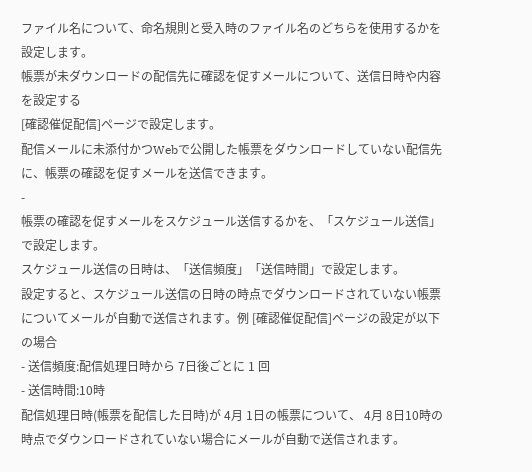ファイル名について、命名規則と受入時のファイル名のどちらを使用するかを設定します。
帳票が未ダウンロードの配信先に確認を促すメールについて、送信日時や内容を設定する
[確認催促配信]ページで設定します。
配信メールに未添付かつWebで公開した帳票をダウンロードしていない配信先に、帳票の確認を促すメールを送信できます。
-
帳票の確認を促すメールをスケジュール送信するかを、「スケジュール送信」で設定します。
スケジュール送信の日時は、「送信頻度」「送信時間」で設定します。
設定すると、スケジュール送信の日時の時点でダウンロードされていない帳票についてメールが自動で送信されます。例 [確認催促配信]ページの設定が以下の場合
- 送信頻度:配信処理日時から 7日後ごとに 1 回
- 送信時間:10時
配信処理日時(帳票を配信した日時)が 4月 1日の帳票について、 4月 8日10時の時点でダウンロードされていない場合にメールが自動で送信されます。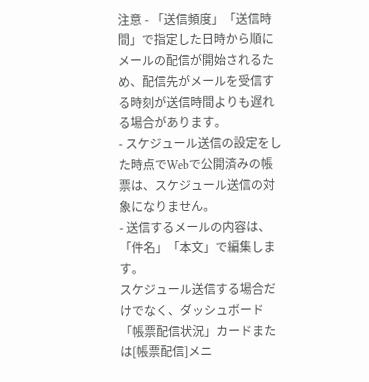注意 - 「送信頻度」「送信時間」で指定した日時から順にメールの配信が開始されるため、配信先がメールを受信する時刻が送信時間よりも遅れる場合があります。
- スケジュール送信の設定をした時点でWebで公開済みの帳票は、スケジュール送信の対象になりません。
- 送信するメールの内容は、「件名」「本文」で編集します。
スケジュール送信する場合だけでなく、ダッシュボード「帳票配信状況」カードまたは[帳票配信]メニ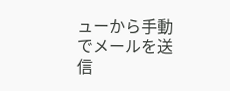ューから手動でメールを送信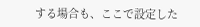する場合も、ここで設定した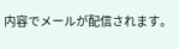内容でメールが配信されます。